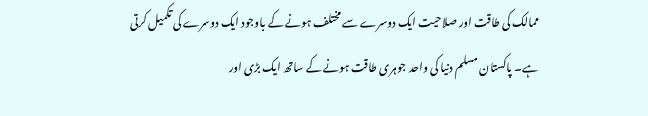ممالک کی طاقت اور صلاحیت ایک دوسرے سے مختلف ہونے کے باوجود ایک دوسرے کی تکمیل کرتی ہے۔ پاکستان مسلم دنیا کی واحد جوہری طاقت ہونے کے ساتھ ایک بڑی اور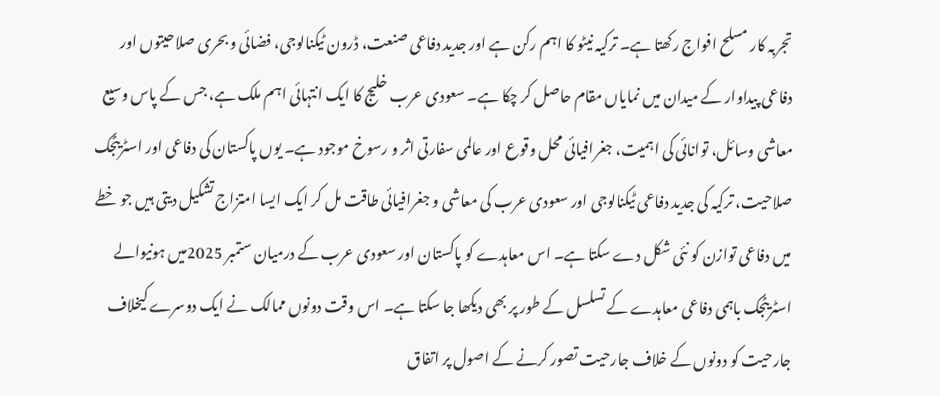تجربہ کار مسلح افواج رکھتا ہے۔ ترکیہ نیٹو کا اہم رکن ہے اور جدید دفاعی صنعت، ڈرون ٹیکنالوجی، فضائی و بحری صلاحیتوں اور دفاعی پیداوار کے میدان میں نمایاں مقام حاصل کر چکا ہے۔ سعودی عرب خلیج کا ایک انتہائی اہم ملک ہے، جس کے پاس وسیع معاشی وسائل، توانائی کی اہمیت، جغرافیائی محل وقوع اور عالمی سفارتی اثر و رسوخ موجود ہے۔ یوں پاکستان کی دفاعی اور اسٹریٹجک صلاحیت، ترکیہ کی جدید دفاعی ٹیکنالوجی اور سعودی عرب کی معاشی و جغرافیائی طاقت مل کر ایک ایسا امتزاج تشکیل دیتی ہیں جو خطے میں دفاعی توازن کو نئی شکل دے سکتا ہے۔ اس معاہدے کو پاکستان اور سعودی عرب کے درمیان ستمبر 2025میں ہونیوالے اسٹریٹجک باہمی دفاعی معاہدے کے تسلسل کے طور پر بھی دیکھا جا سکتا ہے۔ اس وقت دونوں ممالک نے ایک دوسرے کیخلاف جارحیت کو دونوں کے خلاف جارحیت تصور کرنے کے اصول پر اتفاق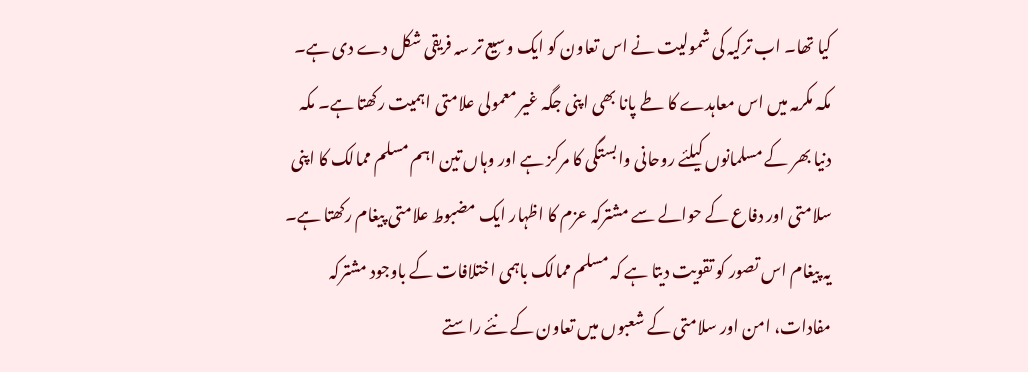کیا تھا۔ اب ترکیہ کی شمولیت نے اس تعاون کو ایک وسیع تر سہ فریقی شکل دے دی ہے۔ مکہ مکرمہ میں اس معاہدے کا طے پانا بھی اپنی جگہ غیر معمولی علامتی اہمیت رکھتا ہے۔ مکہ دنیا بھر کے مسلمانوں کیلئے روحانی وابستگی کا مرکز ہے اور وہاں تین اہم مسلم ممالک کا اپنی سلامتی اور دفاع کے حوالے سے مشترکہ عزم کا اظہار ایک مضبوط علامتی پیغام رکھتا ہے۔ یہ پیغام اس تصور کو تقویت دیتا ہے کہ مسلم ممالک باہمی اختلافات کے باوجود مشترکہ مفادات، امن اور سلامتی کے شعبوں میں تعاون کے نئے راستے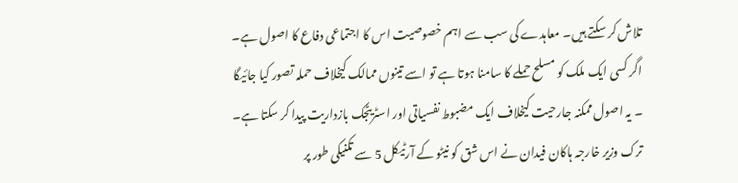تلاش کر سکتے ہیں۔ معاہدے کی سب سے اہم خصوصیت اس کا اجتماعی دفاع کا اصول ہے۔ اگر کسی ایک ملک کو مسلح حملے کا سامنا ہوتا ہے تو اسے تینوں ممالک کیخلاف حملہ تصور کیا جائیگا ۔ یہ اصول ممکنہ جارحیت کیخلاف ایک مضبوط نفسیاتی اور اسٹریٹجک بازداریت پیدا کر سکتا ہے۔ ترک وزیر خارجہ ہاکان فیدان نے اس شق کو نیٹو کے آرٹیکل 5 سے تکنیکی طور پر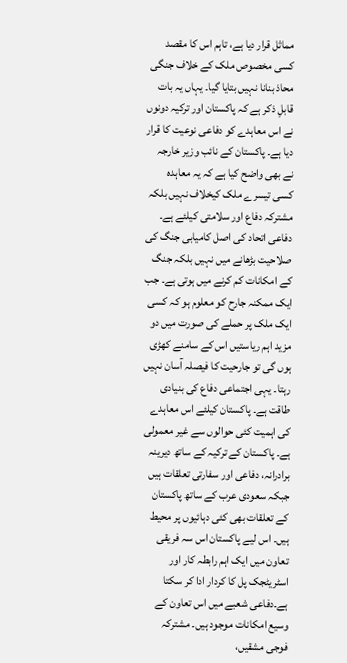مماثل قرار دیا ہے، تاہم اس کا مقصد کسی مخصوص ملک کے خلاف جنگی محاذ بنانا نہیں بتایا گیا۔ یہاں یہ بات قابلِ ذکر ہے کہ پاکستان اور ترکیہ دونوں نے اس معاہدے کو دفاعی نوعیت کا قرار دیا ہے۔ پاکستان کے نائب وزیر خارجہ نے بھی واضح کیا ہے کہ یہ معاہدہ کسی تیسرے ملک کیخلاف نہیں بلکہ مشترکہ دفاع اور سلامتی کیلئے ہے۔ دفاعی اتحاد کی اصل کامیابی جنگ کی صلاحیت بڑھانے میں نہیں بلکہ جنگ کے امکانات کم کرنے میں ہوتی ہے۔ جب ایک ممکنہ جارح کو معلوم ہو کہ کسی ایک ملک پر حملے کی صورت میں دو مزید اہم ریاستیں اس کے سامنے کھڑی ہوں گی تو جارحیت کا فیصلہ آسان نہیں رہتا۔ یہی اجتماعی دفاع کی بنیادی طاقت ہے۔ پاکستان کیلئے اس معاہدے کی اہمیت کئی حوالوں سے غیر معمولی ہے۔ پاکستان کے ترکیہ کے ساتھ دیرینہ برادرانہ، دفاعی اور سفارتی تعلقات ہیں جبکہ سعودی عرب کے ساتھ پاکستان کے تعلقات بھی کئی دہائیوں پر محیط ہیں۔ اس لیے پاکستان اس سہ فریقی تعاون میں ایک اہم رابطہ کار اور اسٹریٹجک پل کا کردار ادا کر سکتا ہے۔دفاعی شعبے میں اس تعاون کے وسیع امکانات موجود ہیں۔ مشترکہ فوجی مشقیں،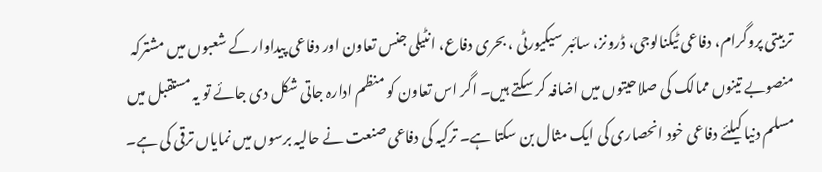تربیتی پروگرام، دفاعی ٹیکنالوجی، ڈرونز، سائبر سیکیورٹی ، بحری دفاع، انٹیلی جنس تعاون اور دفاعی پیداوار کے شعبوں میں مشترکہ منصوبے تینوں ممالک کی صلاحیتوں میں اضافہ کر سکتے ہیں۔ اگر اس تعاون کو منظم ادارہ جاتی شکل دی جائے تو یہ مستقبل میں مسلم دنیا کیلئے دفاعی خود انحصاری کی ایک مثال بن سکتا ہے۔ ترکیہ کی دفاعی صنعت نے حالیہ برسوں میں نمایاں ترقی کی ہے۔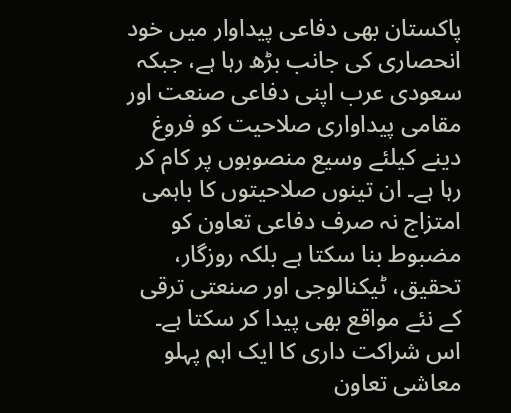پاکستان بھی دفاعی پیداوار میں خود انحصاری کی جانب بڑھ رہا ہے، جبکہ سعودی عرب اپنی دفاعی صنعت اور مقامی پیداواری صلاحیت کو فروغ دینے کیلئے وسیع منصوبوں پر کام کر رہا ہے۔ ان تینوں صلاحیتوں کا باہمی امتزاج نہ صرف دفاعی تعاون کو مضبوط بنا سکتا ہے بلکہ روزگار، تحقیق، ٹیکنالوجی اور صنعتی ترقی کے نئے مواقع بھی پیدا کر سکتا ہے۔ اس شراکت داری کا ایک اہم پہلو معاشی تعاون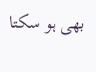بھی ہو سکتا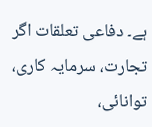ہے۔ دفاعی تعلقات اگر تجارت، سرمایہ کاری، توانائی،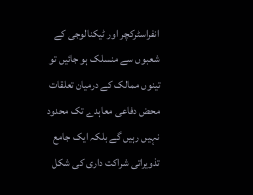انفراسٹرکچر اور ٹیکنالوجی کے شعبوں سے منسلک ہو جائیں تو تینوں ممالک کے درمیان تعلقات محض دفاعی معاہدے تک محدود نہیں رہیں گے بلکہ ایک جامع تذویراتی شراکت داری کی شکل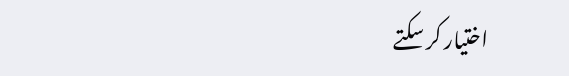اختیار کر سکتے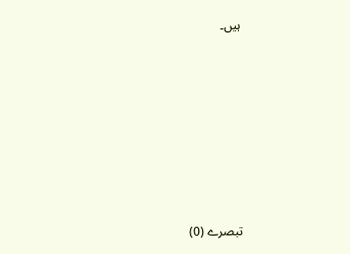ہیں۔







تبصرے (0)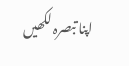اپنا تبصرہ لکھیں